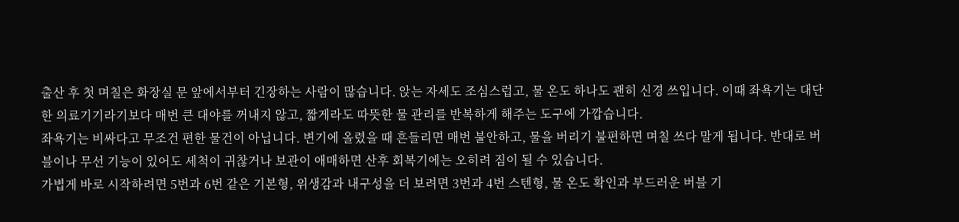출산 후 첫 며칠은 화장실 문 앞에서부터 긴장하는 사람이 많습니다. 앉는 자세도 조심스럽고, 물 온도 하나도 괜히 신경 쓰입니다. 이때 좌욕기는 대단한 의료기기라기보다 매번 큰 대야를 꺼내지 않고, 짧게라도 따뜻한 물 관리를 반복하게 해주는 도구에 가깝습니다.
좌욕기는 비싸다고 무조건 편한 물건이 아닙니다. 변기에 올렸을 때 흔들리면 매번 불안하고, 물을 버리기 불편하면 며칠 쓰다 말게 됩니다. 반대로 버블이나 무선 기능이 있어도 세척이 귀찮거나 보관이 애매하면 산후 회복기에는 오히려 짐이 될 수 있습니다.
가볍게 바로 시작하려면 5번과 6번 같은 기본형, 위생감과 내구성을 더 보려면 3번과 4번 스텐형, 물 온도 확인과 부드러운 버블 기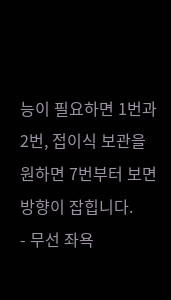능이 필요하면 1번과 2번, 접이식 보관을 원하면 7번부터 보면 방향이 잡힙니다.
- 무선 좌욕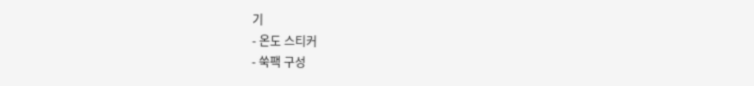기
- 온도 스티커
- 쑥팩 구성